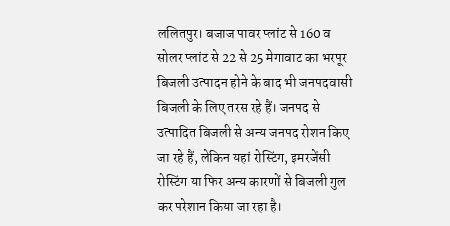ललितपुर। बजाज पावर प्लांट से 160 व सोलर प्लांट से 22 से 25 मेगावाट का भरपूर बिजली उत्पादन होने के बाद भी जनपदवासी बिजली के लिए तरस रहे हैं। जनपद से उत्पादित बिजली से अन्य जनपद रोशन किए जा रहे हैं, लेकिन यहां रोस्टिंग, इमरजेंसी रोस्टिंग या फिर अन्य कारणों से बिजली गुल कर परेशान किया जा रहा है।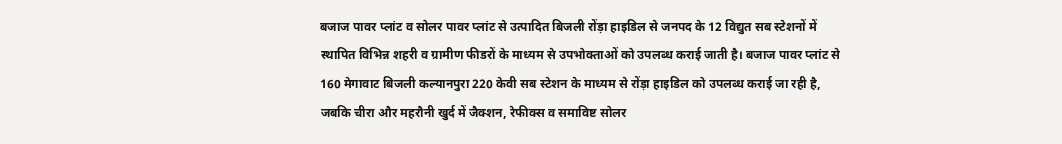बजाज पावर प्लांट व सोलर पावर प्लांट से उत्पादित बिजली रोंड़ा हाइडिल से जनपद के 12 विद्युत सब स्टेशनों में स्थापित विभिन्न शहरी व ग्रामीण फीडरों के माध्यम से उपभोक्ताओं को उपलब्ध कराई जाती है। बजाज पावर प्लांट से 160 मेगावाट बिजली कल्यानपुरा 220 केवी सब स्टेशन के माध्यम से रोंड़ा हाइडिल को उपलब्ध कराई जा रही है, जबकि चीरा और महरौनी खुर्द में जैक्शन, रेफीक्स व समाविष्ट सोलर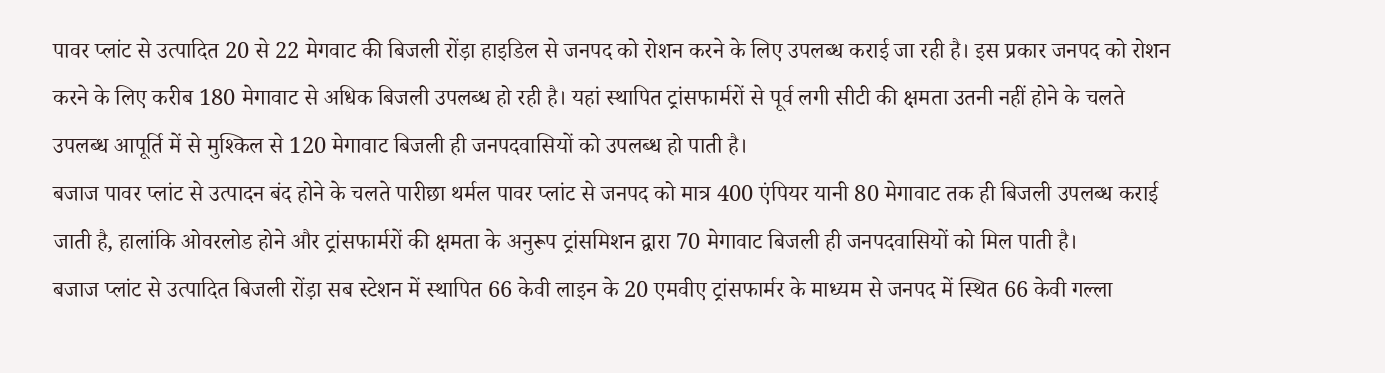पावर प्लांट से उत्पादित 20 से 22 मेगवाट की बिजली रोंड़ा हाइडिल से जनपद को रोशन करने के लिए उपलब्ध कराई जा रही है। इस प्रकार जनपद को रोशन करने के लिए करीब 180 मेगावाट से अधिक बिजली उपलब्ध हो रही है। यहां स्थापित ट्रांसफार्मरों से पूर्व लगी सीटी की क्षमता उतनी नहीं होने के चलते उपलब्ध आपूर्ति में से मुश्किल से 120 मेगावाट बिजली ही जनपदवासियों को उपलब्ध हो पाती है।
बजाज पावर प्लांट से उत्पादन बंद होने के चलते पारीछा थर्मल पावर प्लांट से जनपद को मात्र 400 एंपियर यानी 80 मेगावाट तक ही बिजली उपलब्ध कराई जाती है, हालांकि ओवरलोड होने और ट्रांसफार्मरों की क्षमता के अनुरूप ट्रांसमिशन द्वारा 70 मेगावाट बिजली ही जनपदवासियों को मिल पाती है।
बजाज प्लांट से उत्पादित बिजली रोंड़ा सब स्टेशन में स्थापित 66 केवी लाइन के 20 एमवीए ट्रांसफार्मर के माध्यम से जनपद में स्थित 66 केवी गल्ला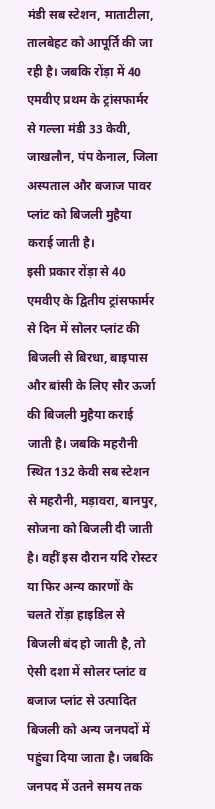मंडी सब स्टेशन, माताटीला, तालबेहट को आपूर्ति की जा रही है। जबकि रोंड़ा में 40 एमवीए प्रथम के ट्रांसफार्मर से गल्ला मंडी 33 केवी, जाखलौन, पंप केनाल, जिला अस्पताल और बजाज पावर प्लांट को बिजली मुहैया कराई जाती है।
इसी प्रकार रोंड़ा से 40 एमवीए के द्वितीय ट्रांसफार्मर से दिन में सोलर प्लांट की बिजली से बिरधा, बाइपास और बांसी के लिए सौर ऊर्जा की बिजली मुहैया कराई जाती है। जबकि महरौनी स्थित 132 केवी सब स्टेशन से महरौनी, मड़ावरा, बानपुर, सोजना को बिजली दी जाती है। वहीं इस दौरान यदि रोस्टर या फिर अन्य कारणों के चलते रोंड़ा हाइडिल से बिजली बंद हो जाती है, तो ऐसी दशा में सोलर प्लांट व बजाज प्लांट से उत्पादित बिजली को अन्य जनपदों में पहुंचा दिया जाता है। जबकि जनपद में उतने समय तक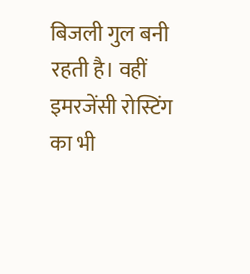बिजली गुल बनी रहती है। वहीं इमरजेंसी रोस्टिंग का भी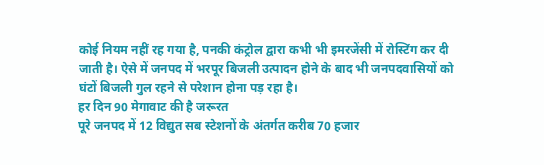कोई नियम नहीं रह गया है, पनकी कंट्रोल द्वारा कभी भी इमरजेंसी में रोस्टिंग कर दी जाती है। ऐसे में जनपद में भरपूर बिजली उत्पादन होने के बाद भी जनपदवासियों को घंटों बिजली गुल रहने से परेशान होना पड़ रहा है।
हर दिन 90 मेगावाट की है जरूरत
पूरे जनपद में 12 विद्युत सब स्टेशनों के अंतर्गत करीब 70 हजार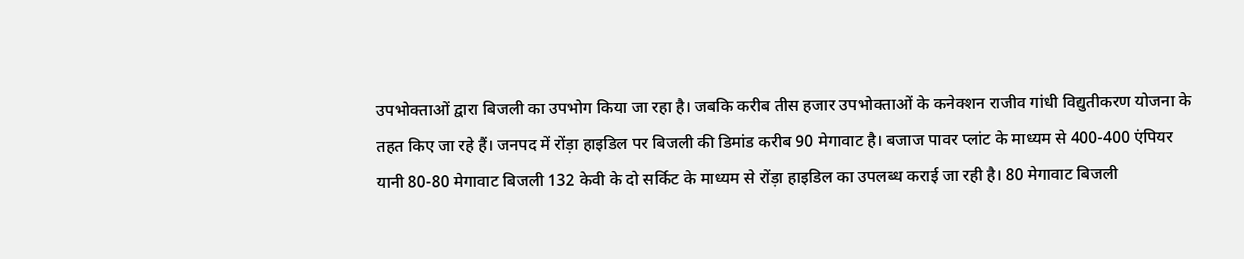उपभोक्ताओं द्वारा बिजली का उपभोग किया जा रहा है। जबकि करीब तीस हजार उपभोक्ताओं के कनेक्शन राजीव गांधी विद्युतीकरण योजना के तहत किए जा रहे हैं। जनपद में रोंड़ा हाइडिल पर बिजली की डिमांड करीब 90 मेगावाट है। बजाज पावर प्लांट के माध्यम से 400-400 एंपियर यानी 80-80 मेगावाट बिजली 132 केवी के दो सर्किट के माध्यम से रोंड़ा हाइडिल का उपलब्ध कराई जा रही है। 80 मेगावाट बिजली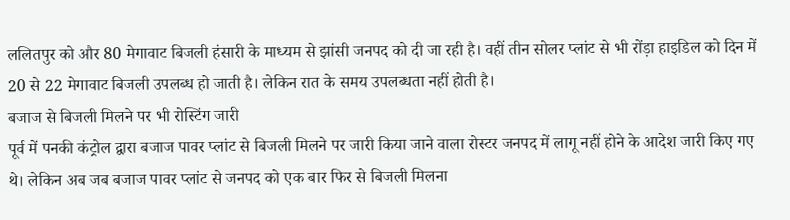ललितपुर को और 80 मेगावाट बिजली हंसारी के माध्यम से झांसी जनपद को दी जा रही है। वहीं तीन सोलर प्लांट से भी रोंड़ा हाइडिल को दिन में 20 से 22 मेगावाट बिजली उपलब्ध हो जाती है। लेकिन रात के समय उपलब्धता नहीं होती है।
बजाज से बिजली मिलने पर भी रोस्टिंग जारी
पूर्व में पनकी कंट्रोल द्वारा बजाज पावर प्लांट से बिजली मिलने पर जारी किया जाने वाला रोस्टर जनपद में लागू नहीं होने के आदेश जारी किए गए थे। लेकिन अब जब बजाज पावर प्लांट से जनपद को एक बार फिर से बिजली मिलना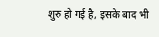शुरु हो गई है, इसके बाद भी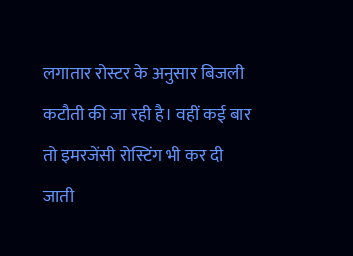लगातार रोस्टर के अनुसार बिजली कटौती की जा रही है। वहीं कई बार तो इमरजेंसी रोस्टिंग भी कर दी जाती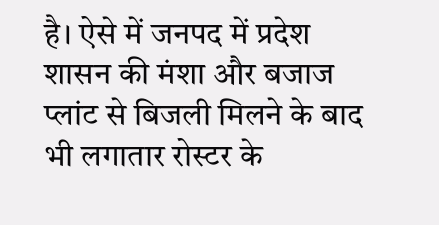है। ऐसे में जनपद में प्रदेश शासन की मंशा और बजाज प्लांट से बिजली मिलने के बाद भी लगातार रोस्टर के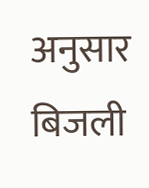अनुसार बिजली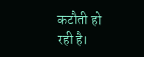कटौती हो रही है।